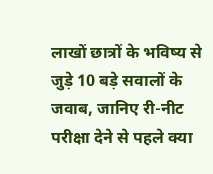लाखों छात्रों के भविष्य से जुड़े 10 बड़े सवालों के जवाब, जानिए री-नीट परीक्षा देने से पहले क्या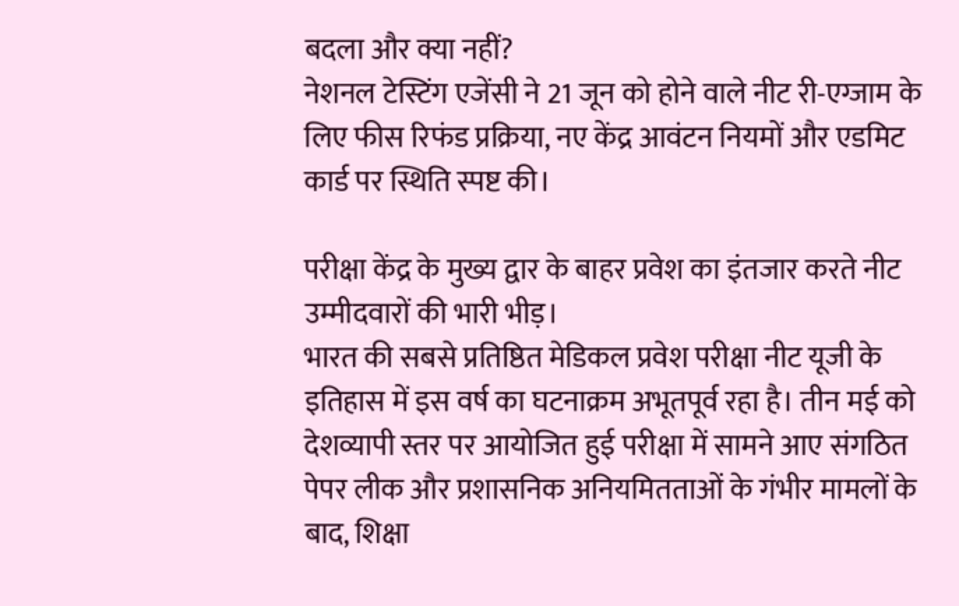बदला और क्या नहीं?
नेशनल टेस्टिंग एजेंसी ने 21 जून को होने वाले नीट री-एग्जाम के लिए फीस रिफंड प्रक्रिया, नए केंद्र आवंटन नियमों और एडमिट कार्ड पर स्थिति स्पष्ट की।

परीक्षा केंद्र के मुख्य द्वार के बाहर प्रवेश का इंतजार करते नीट उम्मीदवारों की भारी भीड़।
भारत की सबसे प्रतिष्ठित मेडिकल प्रवेश परीक्षा नीट यूजी के इतिहास में इस वर्ष का घटनाक्रम अभूतपूर्व रहा है। तीन मई को देशव्यापी स्तर पर आयोजित हुई परीक्षा में सामने आए संगठित पेपर लीक और प्रशासनिक अनियमितताओं के गंभीर मामलों के बाद, शिक्षा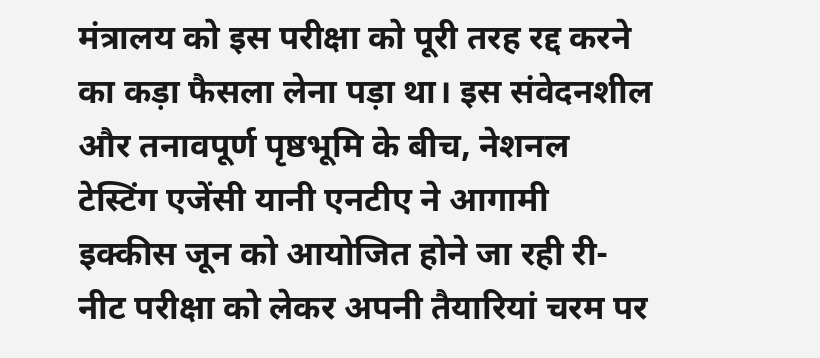मंत्रालय को इस परीक्षा को पूरी तरह रद्द करने का कड़ा फैसला लेना पड़ा था। इस संवेदनशील और तनावपूर्ण पृष्ठभूमि के बीच, नेशनल टेस्टिंग एजेंसी यानी एनटीए ने आगामी इक्कीस जून को आयोजित होने जा रही री-नीट परीक्षा को लेकर अपनी तैयारियां चरम पर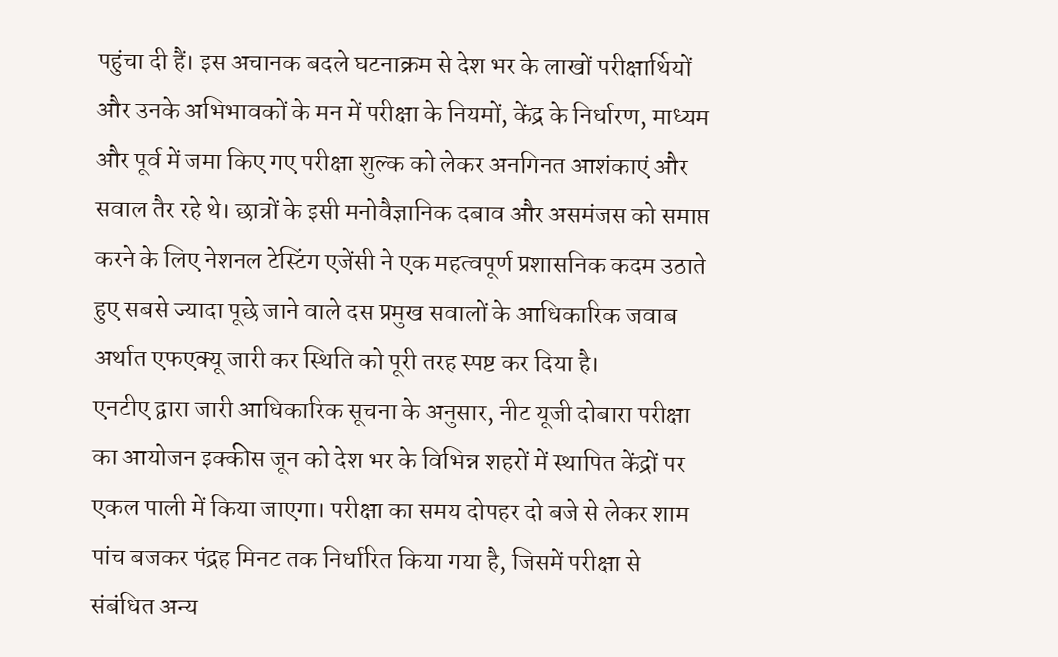पहुंचा दी हैं। इस अचानक बदले घटनाक्रम से देश भर के लाखों परीक्षार्थियों और उनके अभिभावकों के मन में परीक्षा के नियमों, केंद्र के निर्धारण, माध्यम और पूर्व में जमा किए गए परीक्षा शुल्क को लेकर अनगिनत आशंकाएं और सवाल तैर रहे थे। छात्रों के इसी मनोवैज्ञानिक दबाव और असमंजस को समाप्त करने के लिए नेशनल टेस्टिंग एजेंसी ने एक महत्वपूर्ण प्रशासनिक कदम उठाते हुए सबसे ज्यादा पूछे जाने वाले दस प्रमुख सवालों के आधिकारिक जवाब अर्थात एफएक्यू जारी कर स्थिति को पूरी तरह स्पष्ट कर दिया है।
एनटीए द्वारा जारी आधिकारिक सूचना के अनुसार, नीट यूजी दोबारा परीक्षा का आयोजन इक्कीस जून को देश भर के विभिन्न शहरों में स्थापित केंद्रों पर एकल पाली में किया जाएगा। परीक्षा का समय दोपहर दो बजे से लेकर शाम पांच बजकर पंद्रह मिनट तक निर्धारित किया गया है, जिसमें परीक्षा से संबंधित अन्य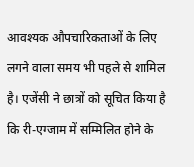आवश्यक औपचारिकताओं के लिए लगने वाला समय भी पहले से शामिल है। एजेंसी ने छात्रों को सूचित किया है कि री-एग्जाम में सम्मिलित होने के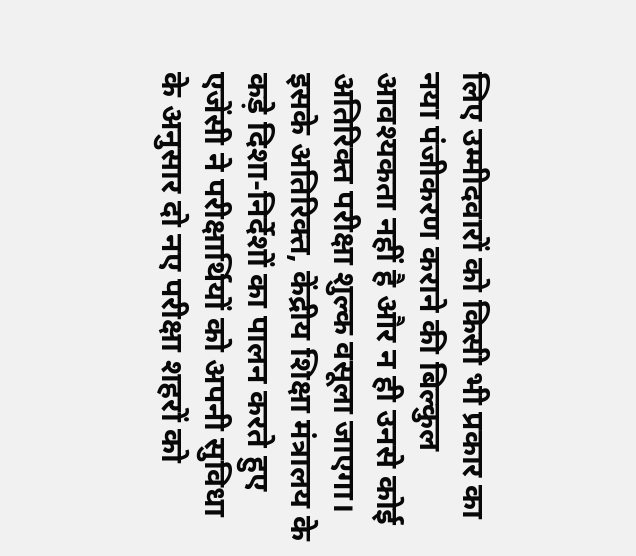लिए उम्मीदवारों को किसी भी प्रकार का नया पंजीकरण कराने की बिल्कुल आवश्यकता नहीं है और न ही उनसे कोई अतिरिक्त परीक्षा शुल्क वसूला जाएगा। इसके अतिरिक्त, केंद्रीय शिक्षा मंत्रालय के कड़े दिशा-निर्देशों का पालन करते हुए एजेंसी ने परीक्षार्थियों को अपनी सुविधा के अनुसार दो नए परीक्षा शहरों को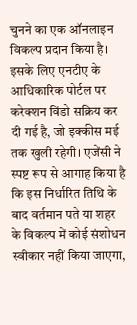चुनने का एक ऑनलाइन विकल्प प्रदान किया है। इसके लिए एनटीए के आधिकारिक पोर्टल पर करेक्शन विंडो सक्रिय कर दी गई है, जो इक्कीस मई तक खुली रहेगी। एजेंसी ने स्पष्ट रूप से आगाह किया है कि इस निर्धारित तिथि के बाद वर्तमान पते या शहर के विकल्प में कोई संशोधन स्वीकार नहीं किया जाएगा,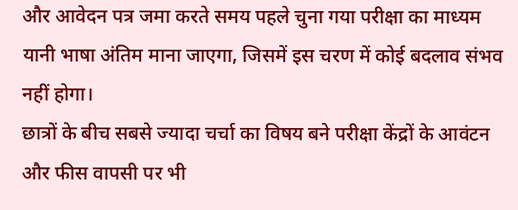और आवेदन पत्र जमा करते समय पहले चुना गया परीक्षा का माध्यम यानी भाषा अंतिम माना जाएगा, जिसमें इस चरण में कोई बदलाव संभव नहीं होगा।
छात्रों के बीच सबसे ज्यादा चर्चा का विषय बने परीक्षा केंद्रों के आवंटन और फीस वापसी पर भी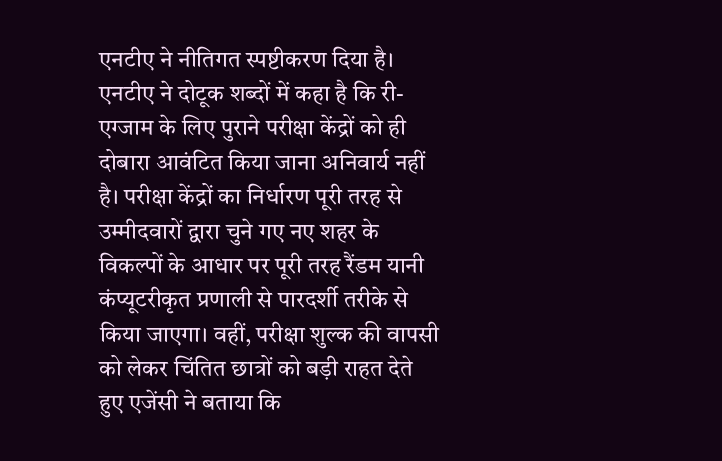एनटीए ने नीतिगत स्पष्टीकरण दिया है। एनटीए ने दोटूक शब्दों में कहा है कि री-एग्जाम के लिए पुराने परीक्षा केंद्रों को ही दोबारा आवंटित किया जाना अनिवार्य नहीं है। परीक्षा केंद्रों का निर्धारण पूरी तरह से उम्मीदवारों द्वारा चुने गए नए शहर के विकल्पों के आधार पर पूरी तरह रैंडम यानी कंप्यूटरीकृत प्रणाली से पारदर्शी तरीके से किया जाएगा। वहीं, परीक्षा शुल्क की वापसी को लेकर चिंतित छात्रों को बड़ी राहत देते हुए एजेंसी ने बताया कि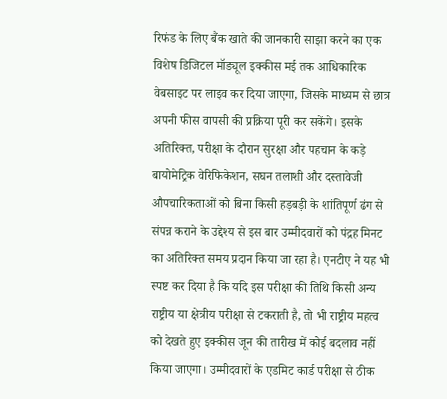रिफंड के लिए बैंक खाते की जानकारी साझा करने का एक विशेष डिजिटल मॉड्यूल इक्कीस मई तक आधिकारिक वेबसाइट पर लाइव कर दिया जाएगा, जिसके माध्यम से छात्र अपनी फीस वापसी की प्रक्रिया पूरी कर सकेंगे। इसके अतिरिक्त, परीक्षा के दौरान सुरक्षा और पहचान के कड़े बायोमेट्रिक वेरिफिकेशन, सघन तलाशी और दस्तावेजी औपचारिकताओं को बिना किसी हड़बड़ी के शांतिपूर्ण ढंग से संपन्न कराने के उद्देश्य से इस बार उम्मीदवारों को पंद्रह मिनट का अतिरिक्त समय प्रदान किया जा रहा है। एनटीए ने यह भी स्पष्ट कर दिया है कि यदि इस परीक्षा की तिथि किसी अन्य राष्ट्रीय या क्षेत्रीय परीक्षा से टकराती है, तो भी राष्ट्रीय महत्व को देखते हुए इक्कीस जून की तारीख में कोई बदलाव नहीं किया जाएगा। उम्मीदवारों के एडमिट कार्ड परीक्षा से ठीक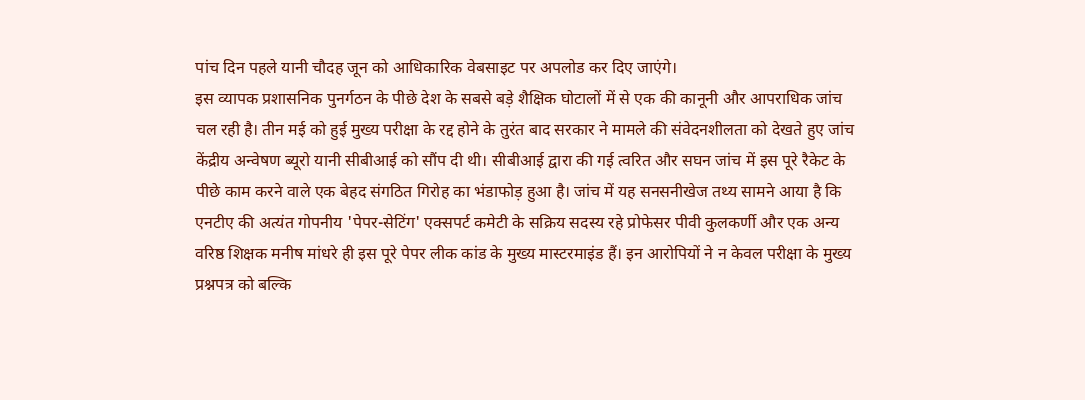पांच दिन पहले यानी चौदह जून को आधिकारिक वेबसाइट पर अपलोड कर दिए जाएंगे।
इस व्यापक प्रशासनिक पुनर्गठन के पीछे देश के सबसे बड़े शैक्षिक घोटालों में से एक की कानूनी और आपराधिक जांच चल रही है। तीन मई को हुई मुख्य परीक्षा के रद्द होने के तुरंत बाद सरकार ने मामले की संवेदनशीलता को देखते हुए जांच केंद्रीय अन्वेषण ब्यूरो यानी सीबीआई को सौंप दी थी। सीबीआई द्वारा की गई त्वरित और सघन जांच में इस पूरे रैकेट के पीछे काम करने वाले एक बेहद संगठित गिरोह का भंडाफोड़ हुआ है। जांच में यह सनसनीखेज तथ्य सामने आया है कि एनटीए की अत्यंत गोपनीय 'पेपर-सेटिंग' एक्सपर्ट कमेटी के सक्रिय सदस्य रहे प्रोफेसर पीवी कुलकर्णी और एक अन्य वरिष्ठ शिक्षक मनीष मांधरे ही इस पूरे पेपर लीक कांड के मुख्य मास्टरमाइंड हैं। इन आरोपियों ने न केवल परीक्षा के मुख्य प्रश्नपत्र को बल्कि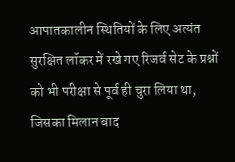आपातकालीन स्थितियों के लिए अत्यंत सुरक्षित लॉकर में रखे गए रिजर्व सेट के प्रश्नों को भी परीक्षा से पूर्व ही चुरा लिया था, जिसका मिलान बाद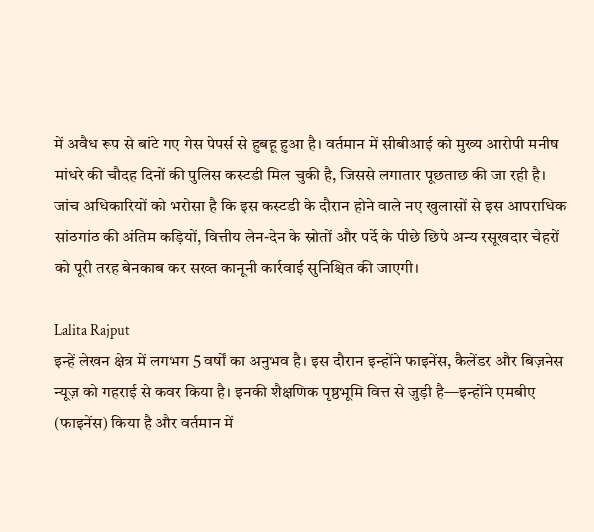में अवैध रूप से बांटे गए गेस पेपर्स से हुबहू हुआ है। वर्तमान में सीबीआई को मुख्य आरोपी मनीष मांधरे की चौदह दिनों की पुलिस कस्टडी मिल चुकी है, जिससे लगातार पूछताछ की जा रही है। जांच अधिकारियों को भरोसा है कि इस कस्टडी के दौरान होने वाले नए खुलासों से इस आपराधिक सांठगांठ की अंतिम कड़ियों, वित्तीय लेन-देन के स्रोतों और पर्दे के पीछे छिपे अन्य रसूखदार चेहरों को पूरी तरह बेनकाब कर सख्त कानूनी कार्रवाई सुनिश्चित की जाएगी।

Lalita Rajput
इन्हें लेखन क्षेत्र में लगभग 5 वर्षों का अनुभव है। इस दौरान इन्होंने फाइनेंस, कैलेंडर और बिज़नेस न्यूज़ को गहराई से कवर किया है। इनकी शैक्षणिक पृष्ठभूमि वित्त से जुड़ी है—इन्होंने एमबीए (फाइनेंस) किया है और वर्तमान में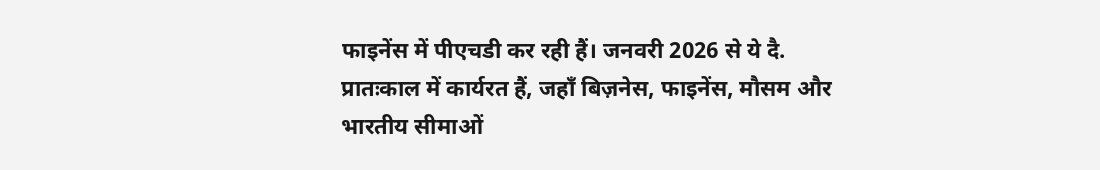फाइनेंस में पीएचडी कर रही हैं। जनवरी 2026 से ये दै. प्रातःकाल में कार्यरत हैं, जहाँ बिज़नेस, फाइनेंस, मौसम और भारतीय सीमाओं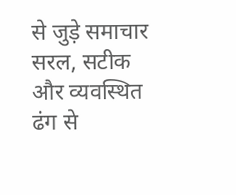से जुड़े समाचार सरल, सटीक और व्यवस्थित ढंग से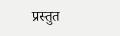प्रस्तुत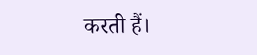करती हैं।